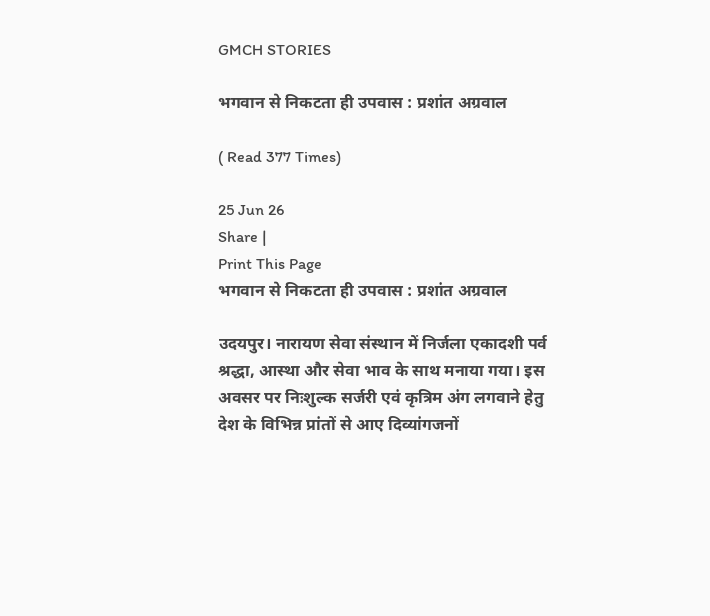GMCH STORIES

भगवान से निकटता ही उपवास : प्रशांत अग्रवाल

( Read 377 Times)

25 Jun 26
Share |
Print This Page
भगवान से निकटता ही उपवास : प्रशांत अग्रवाल

उदयपुर। नारायण सेवा संस्थान में निर्जला एकादशी पर्व श्रद्धा, आस्था और सेवा भाव के साथ मनाया गया। इस अवसर पर निःशुल्क सर्जरी एवं कृत्रिम अंग लगवाने हेतु देश के विभिन्न प्रांतों से आए दिव्यांगजनों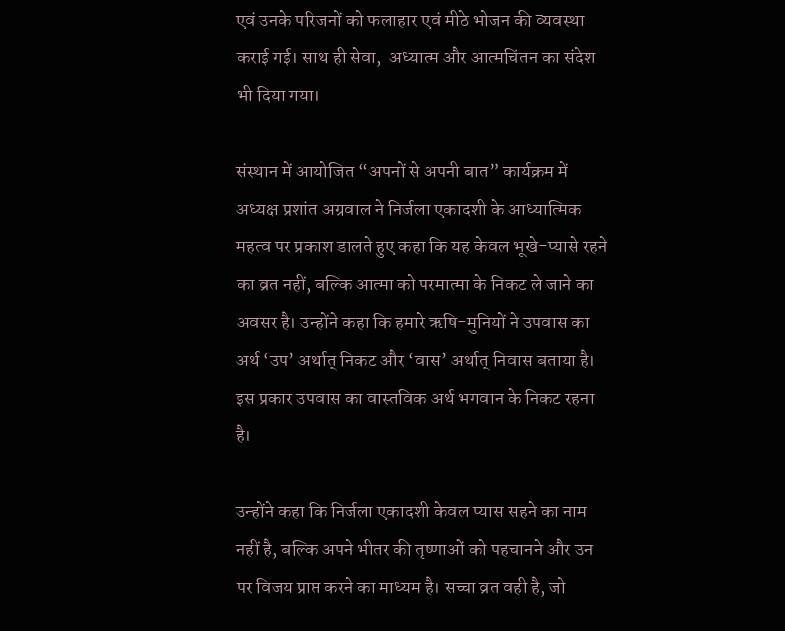एवं उनके परिजनों को फलाहार एवं मीठे भोजन की व्यवस्था कराई गई। साथ ही सेवा,  अध्यात्म और आत्मचिंतन का संदेश भी दिया गया।

संस्थान में आयोजित “अपनों से अपनी बात” कार्यक्रम में अध्यक्ष प्रशांत अग्रवाल ने निर्जला एकादशी के आध्यात्मिक महत्व पर प्रकाश डालते हुए कहा कि यह केवल भूखे-प्यासे रहने का व्रत नहीं, बल्कि आत्मा को परमात्मा के निकट ले जाने का अवसर है। उन्होंने कहा कि हमारे ऋषि-मुनियों ने उपवास का अर्थ ‘उप’ अर्थात् निकट और ‘वास’ अर्थात् निवास बताया है। इस प्रकार उपवास का वास्तविक अर्थ भगवान के निकट रहना है।

उन्होंने कहा कि निर्जला एकादशी केवल प्यास सहने का नाम नहीं है, बल्कि अपने भीतर की तृष्णाओं को पहचानने और उन पर विजय प्राप्त करने का माध्यम है। सच्चा व्रत वही है, जो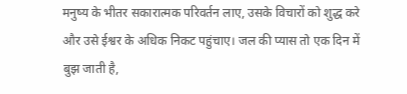मनुष्य के भीतर सकारात्मक परिवर्तन लाए, उसके विचारों को शुद्ध करे और उसे ईश्वर के अधिक निकट पहुंचाए। जल की प्यास तो एक दिन में बुझ जाती है,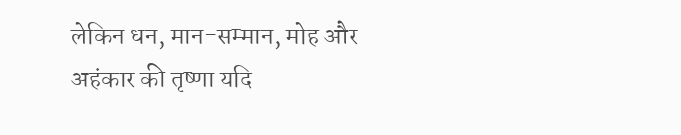लेकिन धन, मान-सम्मान, मोह और अहंकार की तृष्णा यदि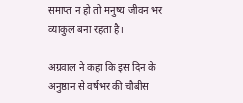समाप्त न हो तो मनुष्य जीवन भर व्याकुल बना रहता है।

अग्रवाल ने कहा कि इस दिन के अनुष्ठान से वर्षभर की चौबीस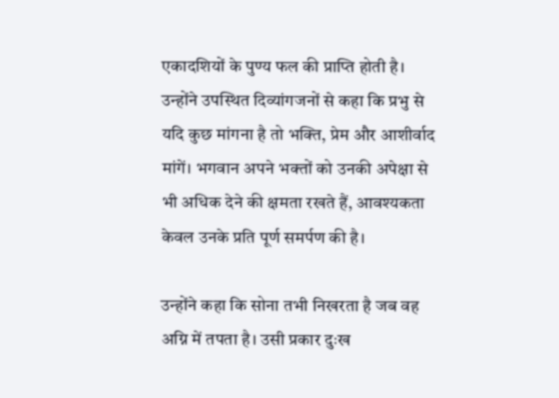एकादशियों के पुण्य फल की प्राप्ति होती है। उन्होंने उपस्थित दिव्यांगजनों से कहा कि प्रभु से यदि कुछ मांगना है तो भक्ति, प्रेम और आशीर्वाद मांगें। भगवान अपने भक्तों को उनकी अपेक्षा से भी अधिक देने की क्षमता रखते हैं, आवश्यकता केवल उनके प्रति पूर्ण समर्पण की है।

उन्होंने कहा कि सोना तभी निखरता है जब वह अग्नि में तपता है। उसी प्रकार दुःख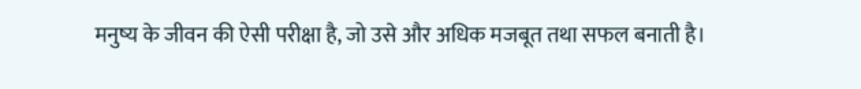मनुष्य के जीवन की ऐसी परीक्षा है, जो उसे और अधिक मजबूत तथा सफल बनाती है।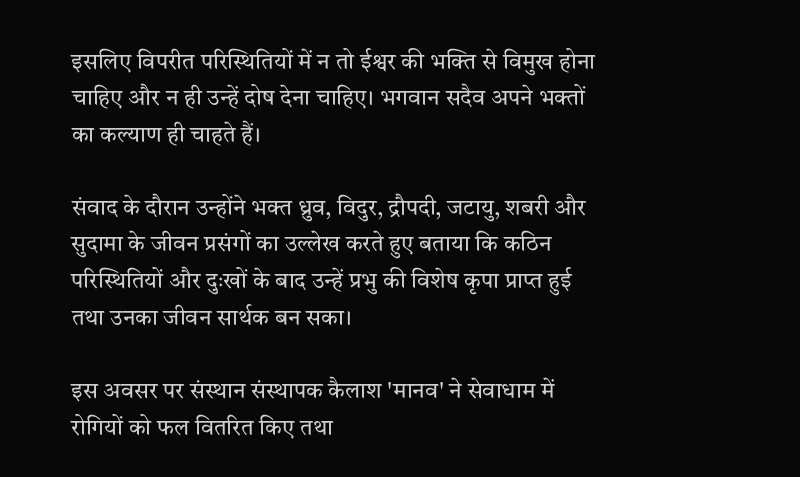इसलिए विपरीत परिस्थितियों में न तो ईश्वर की भक्ति से विमुख होना चाहिए और न ही उन्हें दोष देना चाहिए। भगवान सदैव अपने भक्तों का कल्याण ही चाहते हैं।

संवाद के दौरान उन्होंने भक्त ध्रुव, विदुर, द्रौपदी, जटायु, शबरी और सुदामा के जीवन प्रसंगों का उल्लेख करते हुए बताया कि कठिन परिस्थितियों और दुःखों के बाद उन्हें प्रभु की विशेष कृपा प्राप्त हुई तथा उनका जीवन सार्थक बन सका।

इस अवसर पर संस्थान संस्थापक कैलाश 'मानव' ने सेवाधाम में रोगियों को फल वितरित किए तथा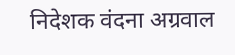निदेशक वंदना अग्रवाल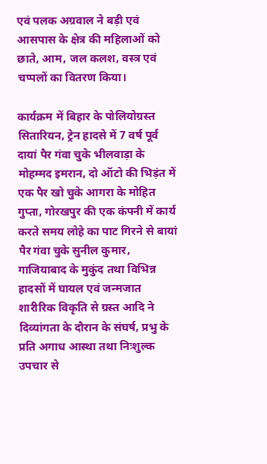एवं पलक अग्रवाल ने बड़ी एवं आसपास के क्षेत्र की महिलाओं को छाते, आम, जल कलश, वस्त्र एवं चप्पलों का वितरण किया।

कार्यक्रम में बिहार के पोलियोग्रस्त सितारियन, ट्रेन हादसे में 7 वर्ष पूर्व दायां पैर गंवा चुके भीलवाड़ा के मोहम्मद इमरान, दो ऑटो की भिड़ंत में एक पैर खो चुके आगरा के मोहित गुप्ता, गोरखपुर की एक कंपनी में कार्य करते समय लोहे का पाट गिरने से बायां पैर गंवा चुके सुनील कुमार, गाजियाबाद के मुकुंद तथा विभिन्न हादसों में घायल एवं जन्मजात शारीरिक विकृति से ग्रस्त आदि ने दिव्यांगता के दौरान के संघर्ष, प्रभु के प्रति अगाध आस्था तथा निःशुल्क उपचार से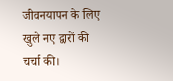जीवनयापन के लिए खुले नए द्वारों की चर्चा की।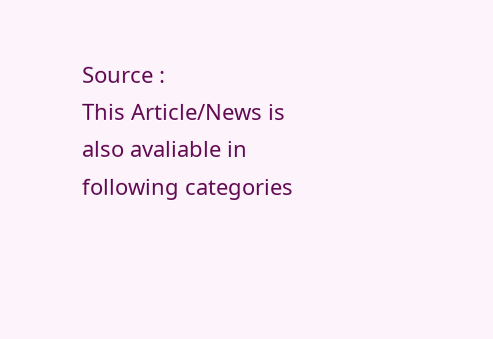Source :
This Article/News is also avaliable in following categories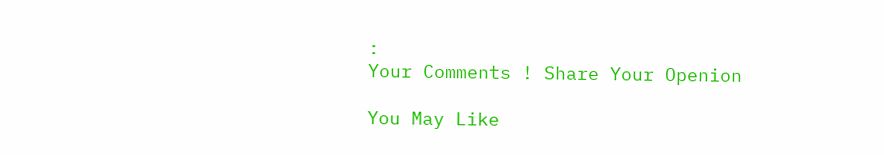:
Your Comments ! Share Your Openion

You May Like